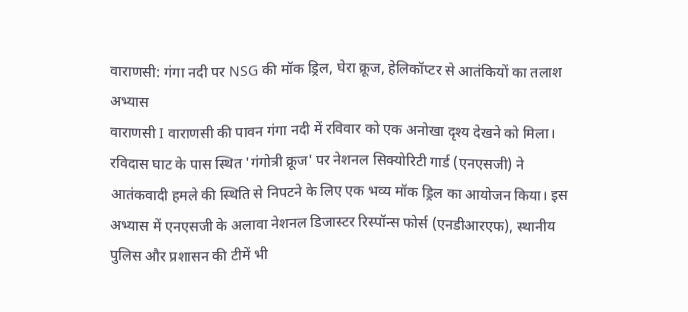वाराणसी: गंगा नदी पर NSG की मॉक ड्रिल, घेरा क्रूज, हेलिकॉप्टर से आतंकियों का तलाश अभ्यास
वाराणसी I वाराणसी की पावन गंगा नदी में रविवार को एक अनोखा दृश्य देखने को मिला। रविदास घाट के पास स्थित 'गंगोत्री क्रूज' पर नेशनल सिक्योरिटी गार्ड (एनएसजी) ने आतंकवादी हमले की स्थिति से निपटने के लिए एक भव्य मॉक ड्रिल का आयोजन किया। इस अभ्यास में एनएसजी के अलावा नेशनल डिजास्टर रिस्पॉन्स फोर्स (एनडीआरएफ), स्थानीय पुलिस और प्रशासन की टीमें भी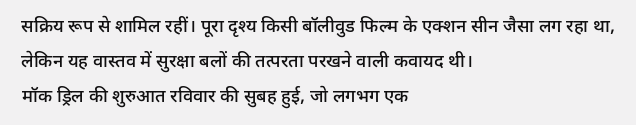सक्रिय रूप से शामिल रहीं। पूरा दृश्य किसी बॉलीवुड फिल्म के एक्शन सीन जैसा लग रहा था, लेकिन यह वास्तव में सुरक्षा बलों की तत्परता परखने वाली कवायद थी।
मॉक ड्रिल की शुरुआत रविवार की सुबह हुई, जो लगभग एक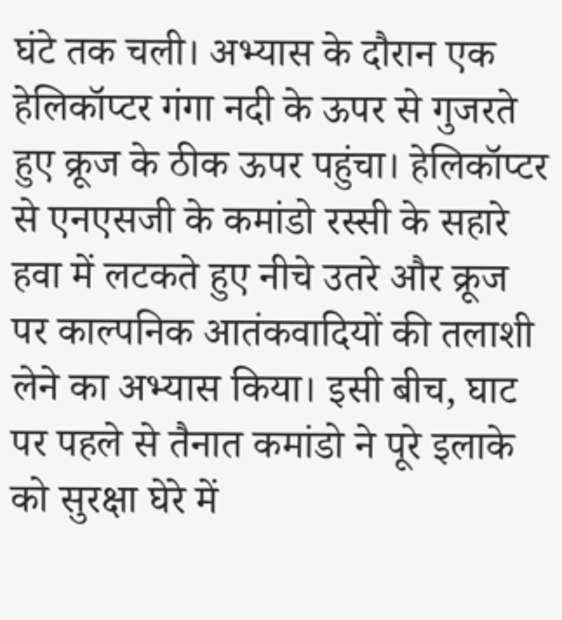घंटे तक चली। अभ्यास के दौरान एक हेलिकॉप्टर गंगा नदी के ऊपर से गुजरते हुए क्रूज के ठीक ऊपर पहुंचा। हेलिकॉप्टर से एनएसजी के कमांडो रस्सी के सहारे हवा में लटकते हुए नीचे उतरे और क्रूज पर काल्पनिक आतंकवादियों की तलाशी लेने का अभ्यास किया। इसी बीच, घाट पर पहले से तैनात कमांडो ने पूरे इलाके को सुरक्षा घेरे में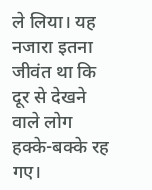ले लिया। यह नजारा इतना जीवंत था कि दूर से देखने वाले लोग हक्के-बक्के रह गए।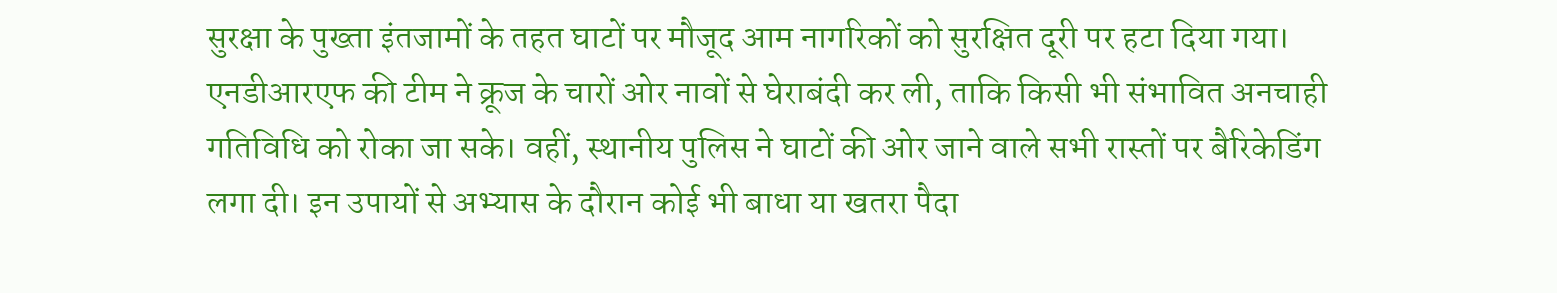सुरक्षा के पुख्ता इंतजामों के तहत घाटों पर मौजूद आम नागरिकों को सुरक्षित दूरी पर हटा दिया गया। एनडीआरएफ की टीम ने क्रूज के चारों ओर नावों से घेराबंदी कर ली, ताकि किसी भी संभावित अनचाही गतिविधि को रोका जा सके। वहीं, स्थानीय पुलिस ने घाटों की ओर जाने वाले सभी रास्तों पर बैरिकेडिंग लगा दी। इन उपायों से अभ्यास के दौरान कोई भी बाधा या खतरा पैदा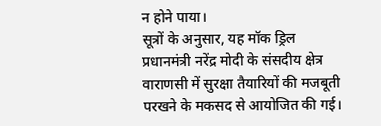न होने पाया।
सूत्रों के अनुसार, यह मॉक ड्रिल प्रधानमंत्री नरेंद्र मोदी के संसदीय क्षेत्र वाराणसी में सुरक्षा तैयारियों की मजबूती परखने के मकसद से आयोजित की गई।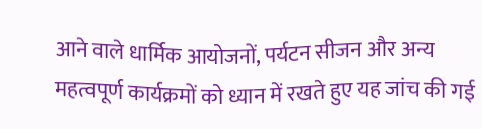आने वाले धार्मिक आयोजनों, पर्यटन सीजन और अन्य महत्वपूर्ण कार्यक्रमों को ध्यान में रखते हुए यह जांच की गई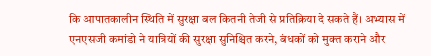कि आपातकालीन स्थिति में सुरक्षा बल कितनी तेजी से प्रतिक्रिया दे सकते हैं। अभ्यास में एनएसजी कमांडो ने यात्रियों की सुरक्षा सुनिश्चित करने, बंधकों को मुक्त कराने और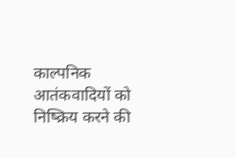काल्पनिक आतंकवादियों को निष्क्रिय करने की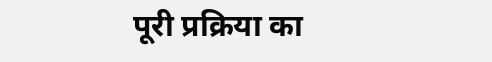पूरी प्रक्रिया का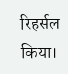रिहर्सल किया।